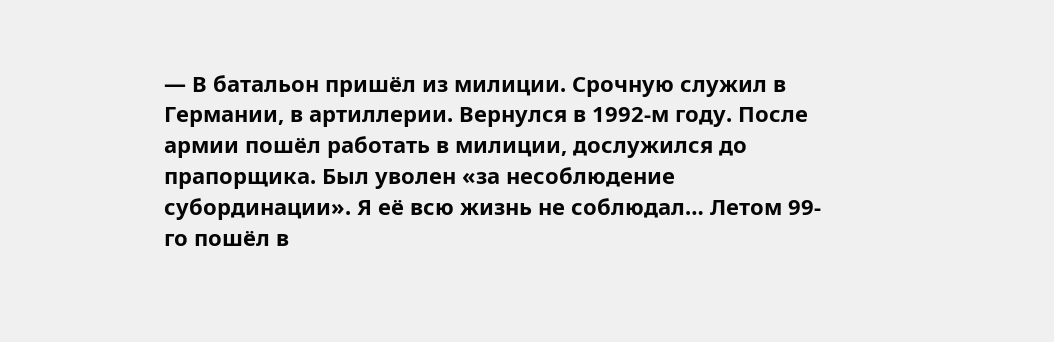— В батальон пришёл из милиции. Срочную служил в Германии, в артиллерии. Вернулся в 1992-м году. После армии пошёл работать в милиции, дослужился до прапорщика. Был уволен «за несоблюдение субординации». Я её всю жизнь не соблюдал… Летом 99-го пошёл в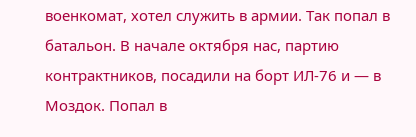военкомат, хотел служить в армии. Так попал в батальон. В начале октября нас, партию контрактников, посадили на борт ИЛ-76 и — в Моздок. Попал в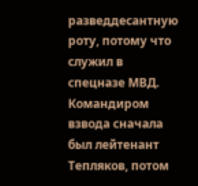разведдесантную роту, потому что служил в спецназе МВД. Командиром взвода сначала был лейтенант Тепляков, потом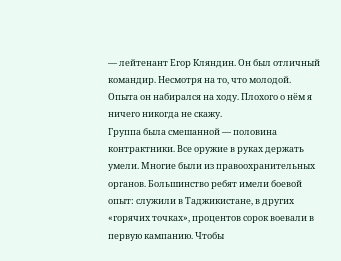— лейтенант Егор Кляндин. Он был отличный командир. Несмотря на то, что молодой. Опыта он набирался на ходу. Плохого о нём я ничего никогда не скажу.
Группа была смешанной — половина контрактники. Все оружие в руках держать умели. Многие были из правоохранительных органов. Большинство ребят имели боевой опыт: служили в Таджикистане, в других «горячих точках», процентов сорок воевали в первую кампанию. Чтобы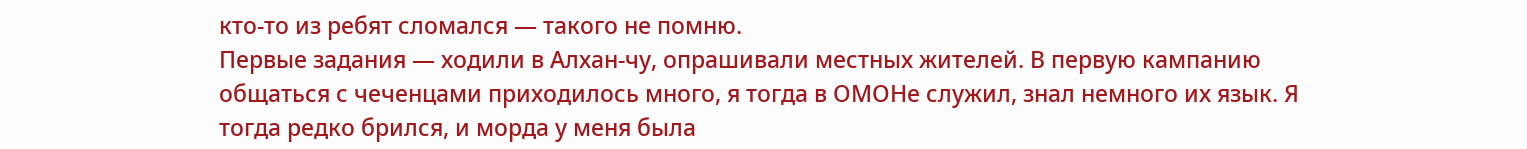кто-то из ребят сломался — такого не помню.
Первые задания — ходили в Алхан-чу, опрашивали местных жителей. В первую кампанию общаться с чеченцами приходилось много, я тогда в ОМОНе служил, знал немного их язык. Я тогда редко брился, и морда у меня была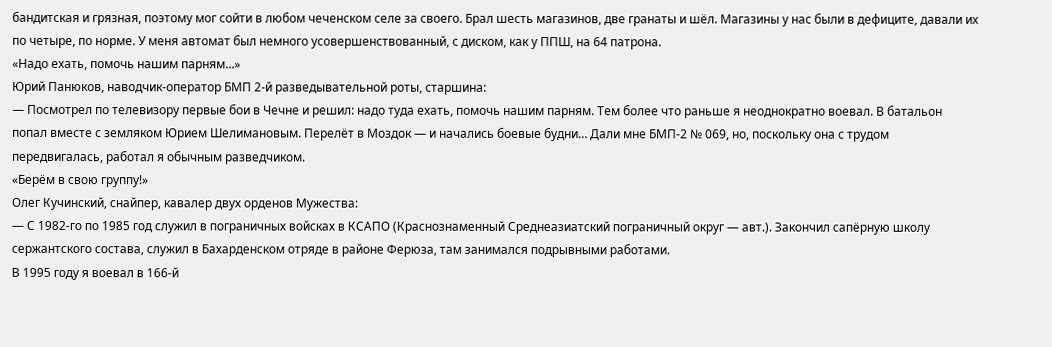бандитская и грязная, поэтому мог сойти в любом чеченском селе за своего. Брал шесть магазинов, две гранаты и шёл. Магазины у нас были в дефиците, давали их по четыре, по норме. У меня автомат был немного усовершенствованный, с диском, как у ППШ, на 64 патрона.
«Надо ехать, помочь нашим парням…»
Юрий Панюков, наводчик-оператор БМП 2-й разведывательной роты, старшина:
— Посмотрел по телевизору первые бои в Чечне и решил: надо туда ехать, помочь нашим парням. Тем более что раньше я неоднократно воевал. В батальон попал вместе с земляком Юрием Шелимановым. Перелёт в Моздок — и начались боевые будни… Дали мне БМП-2 № 069, но, поскольку она с трудом передвигалась, работал я обычным разведчиком.
«Берём в свою группу!»
Олег Кучинский, снайпер, кавалер двух орденов Мужества:
— С 1982-го по 1985 год служил в пограничных войсках в КСАПО (Краснознаменный Среднеазиатский пограничный округ — авт.). Закончил сапёрную школу сержантского состава, служил в Бахарденском отряде в районе Ферюза, там занимался подрывными работами.
В 1995 году я воевал в 166-й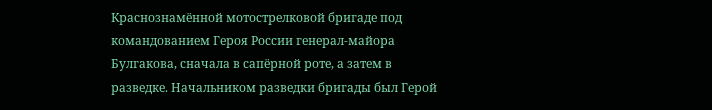Краснознамённой мотострелковой бригаде под командованием Героя России генерал-майора Булгакова, сначала в сапёрной роте, а затем в разведке. Начальником разведки бригады был Герой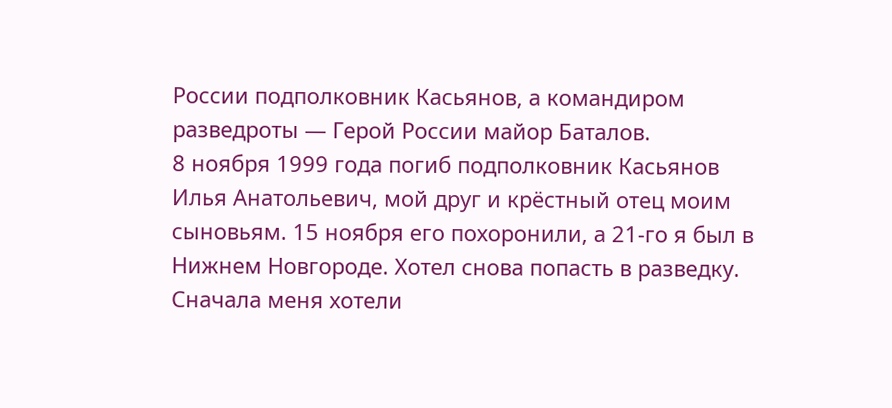России подполковник Касьянов, а командиром разведроты — Герой России майор Баталов.
8 ноября 1999 года погиб подполковник Касьянов Илья Анатольевич, мой друг и крёстный отец моим сыновьям. 15 ноября его похоронили, а 21-го я был в Нижнем Новгороде. Хотел снова попасть в разведку. Сначала меня хотели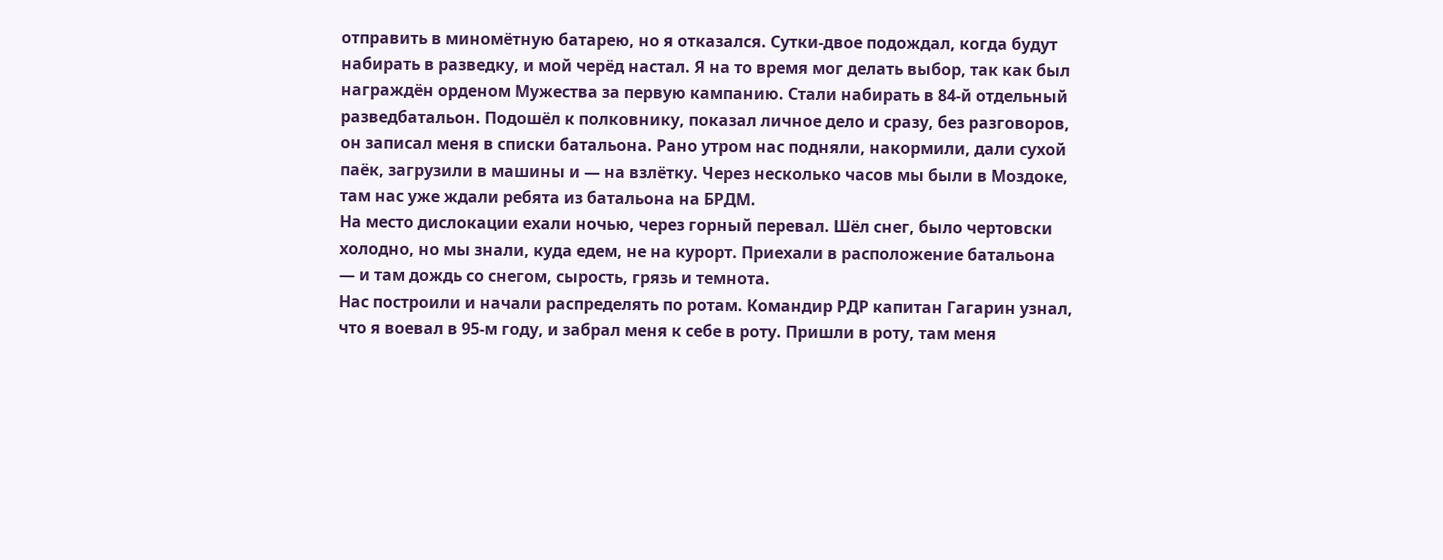отправить в миномётную батарею, но я отказался. Сутки-двое подождал, когда будут набирать в разведку, и мой черёд настал. Я на то время мог делать выбор, так как был награждён орденом Мужества за первую кампанию. Стали набирать в 84-й отдельный разведбатальон. Подошёл к полковнику, показал личное дело и сразу, без разговоров, он записал меня в списки батальона. Рано утром нас подняли, накормили, дали сухой паёк, загрузили в машины и — на взлётку. Через несколько часов мы были в Моздоке, там нас уже ждали ребята из батальона на БРДМ.
На место дислокации ехали ночью, через горный перевал. Шёл снег, было чертовски холодно, но мы знали, куда едем, не на курорт. Приехали в расположение батальона — и там дождь со снегом, сырость, грязь и темнота.
Нас построили и начали распределять по ротам. Командир РДР капитан Гагарин узнал, что я воевал в 95-м году, и забрал меня к себе в роту. Пришли в роту, там меня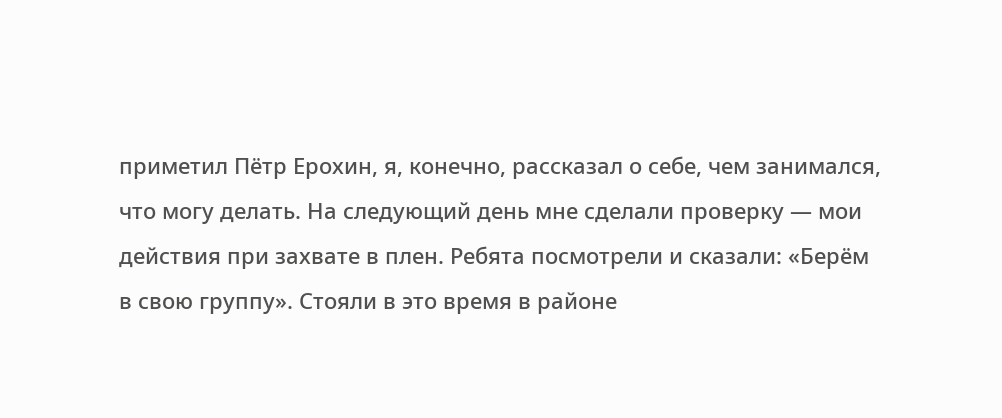приметил Пётр Ерохин, я, конечно, рассказал о себе, чем занимался, что могу делать. На следующий день мне сделали проверку — мои действия при захвате в плен. Ребята посмотрели и сказали: «Берём в свою группу». Стояли в это время в районе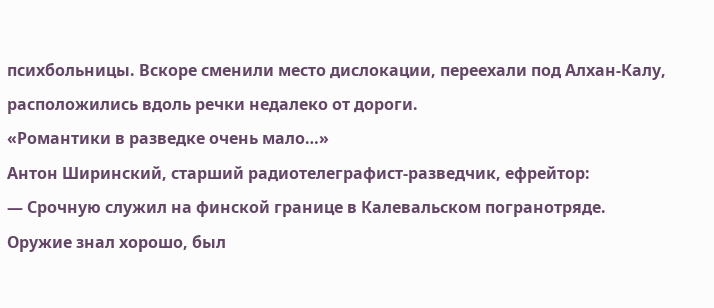психбольницы. Вскоре сменили место дислокации, переехали под Алхан-Калу, расположились вдоль речки недалеко от дороги.
«Романтики в разведке очень мало…»
Антон Ширинский, старший радиотелеграфист-разведчик, ефрейтор:
— Срочную служил на финской границе в Калевальском погранотряде. Оружие знал хорошо, был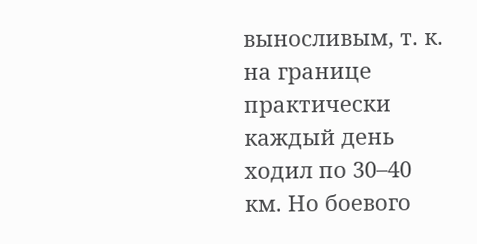выносливым, т. к. на границе практически каждый день ходил по 30–40 км. Но боевого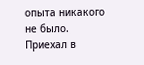опыта никакого не было. Приехал в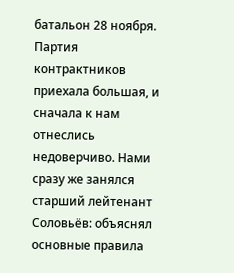батальон 28 ноября. Партия контрактников приехала большая, и сначала к нам отнеслись недоверчиво. Нами сразу же занялся старший лейтенант Соловьёв: объяснял основные правила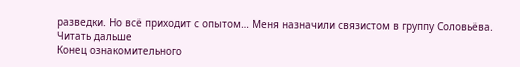разведки. Но всё приходит с опытом… Меня назначили связистом в группу Соловьёва.
Читать дальше
Конец ознакомительного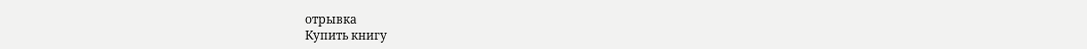отрывка
Купить книгу